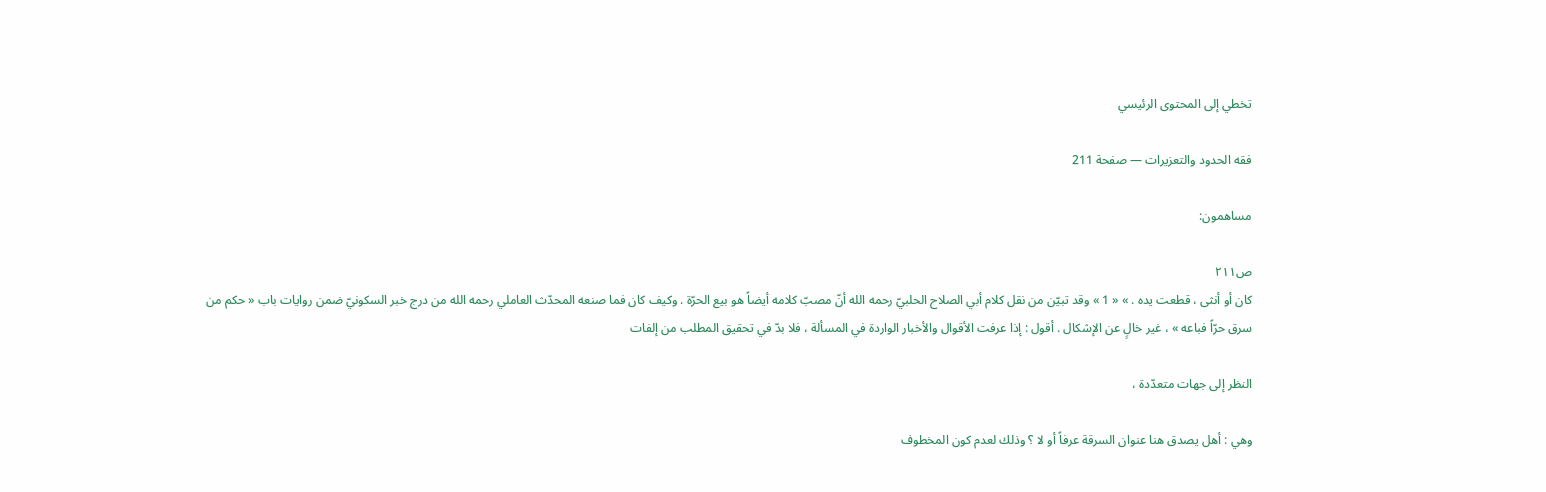تخطي إلى المحتوى الرئيسي

فقه الحدود والتعزيرات — صفحة 211

مساهمون:

ص٢١١
كان أو أنثى ، قطعت يده . » « 1 » وقد تبيّن من نقل كلام أبي الصلاح الحلبيّ رحمه الله أنّ مصبّ كلامه أيضاً هو بيع الحرّة . وكيف كان فما صنعه المحدّث العاملي رحمه الله من درج خبر السكونيّ ضمن روايات باب « حكم من سرق حرّاً فباعه » ، غير خالٍ عن الإشكال . أقول : إذا عرفت الأقوال والأخبار الواردة في المسألة ، فلا بدّ في تحقيق المطلب من إلفات

النظر إلى جهات متعدّدة ،

وهي : أهل يصدق هنا عنوان السرقة عرفاً أو لا ؟ وذلك لعدم كون المخطوف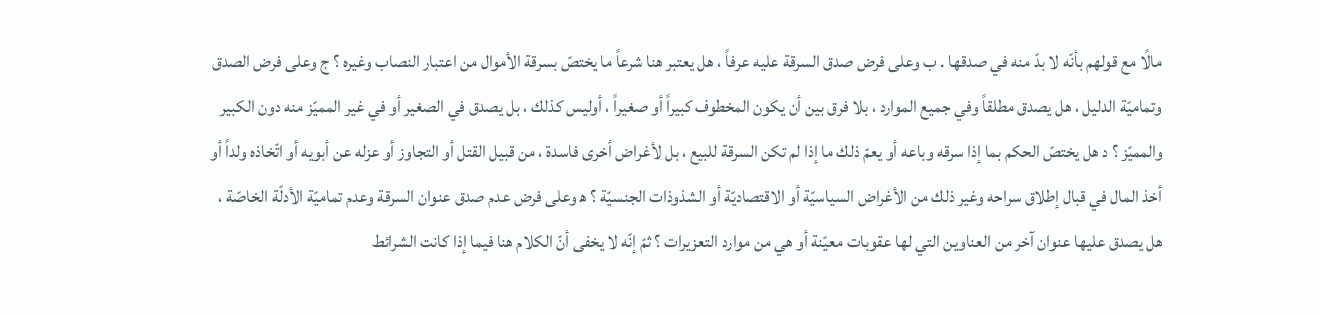مالًا مع قولهم بأنّه لا بدّ منه في صدقها . ب وعلى فرض صدق السرقة عليه عرفاً ، هل يعتبر هنا شرعاً ما يختصّ بسرقة الأموال من اعتبار النصاب وغيره ؟ ج وعلى فرض الصدق وتماميّة الدليل ، هل يصدق مطلقاً وفي جميع الموارد ، بلا فرق بين أن يكون المخطوف كبيراً أو صغيراً ، أوليس كذلك ، بل يصدق في الصغير أو في غير المميّز منه دون الكبير والمميّز ؟ د هل يختصّ الحكم بما إذا سرقه وباعه أو يعمّ ذلك ما إذا لم تكن السرقة للبيع ، بل لأغراض أخرى فاسدة ، من قبيل القتل أو التجاوز أو عزله عن أبويه أو اتّخاذه ولداً أو أخذ المال في قبال إطلاق سراحه وغير ذلك من الأغراض السياسيّة أو الاقتصاديّة أو الشذوذات الجنسيّة ؟ ه‍ وعلى فرض عدم صدق عنوان السرقة وعدم تماميّة الأدلّة الخاصّة ، هل يصدق عليها عنوان آخر من العناوين التي لها عقوبات معيّنة أو هي من موارد التعزيرات ؟ ثمّ إنّه لا يخفى أنّ الكلام هنا فيما إذا كانت الشرائط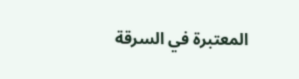المعتبرة في السرقة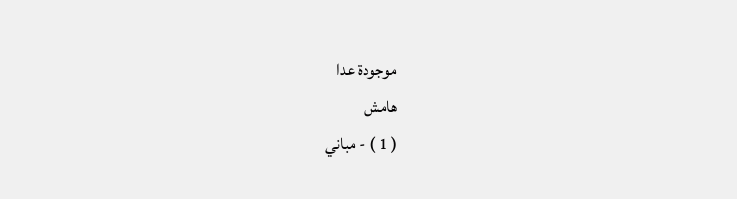موجودة عدا
هامش
( 1 ) - مباني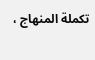تكملة المنهاج ،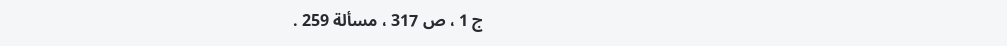ج 1 ، ص 317 ، مسألة 259 .